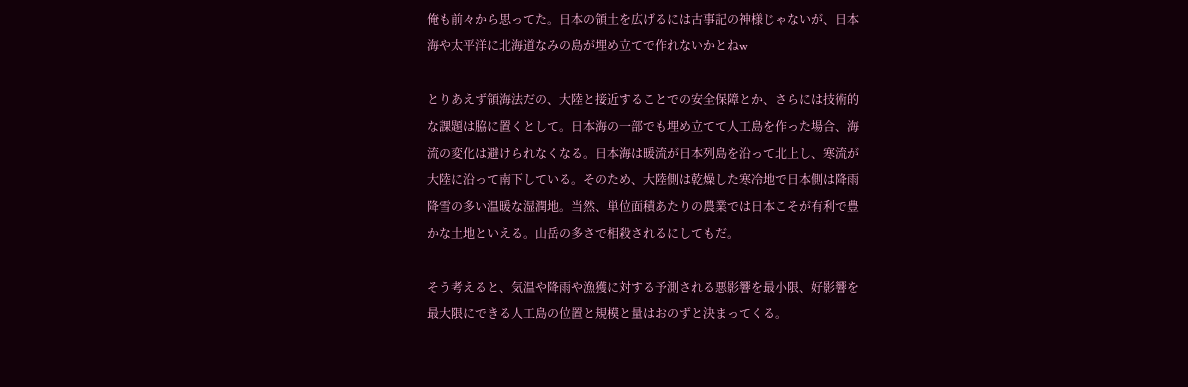俺も前々から思ってた。日本の領土を広げるには古事記の神様じゃないが、日本
海や太平洋に北海道なみの島が埋め立てで作れないかとねw

とりあえず領海法だの、大陸と接近することでの安全保障とか、さらには技術的
な課題は脇に置くとして。日本海の一部でも埋め立てて人工島を作った場合、海
流の変化は避けられなくなる。日本海は暖流が日本列島を沿って北上し、寒流が
大陸に沿って南下している。そのため、大陸側は乾燥した寒冷地で日本側は降雨
降雪の多い温暖な湿潤地。当然、単位面積あたりの農業では日本こそが有利で豊
かな土地といえる。山岳の多さで相殺されるにしてもだ。

そう考えると、気温や降雨や漁獲に対する予測される悪影響を最小限、好影響を
最大限にできる人工島の位置と規模と量はおのずと決まってくる。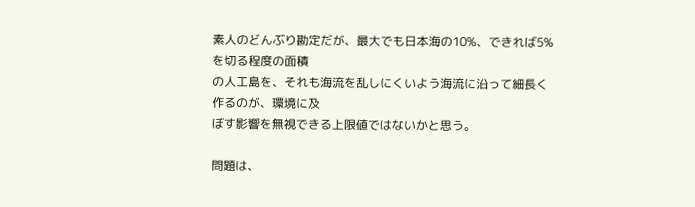素人のどんぶり勘定だが、最大でも日本海の10%、できれば5%を切る程度の面積
の人工島を、それも海流を乱しにくいよう海流に沿って細長く作るのが、環境に及
ぼす影響を無視できる上限値ではないかと思う。

問題は、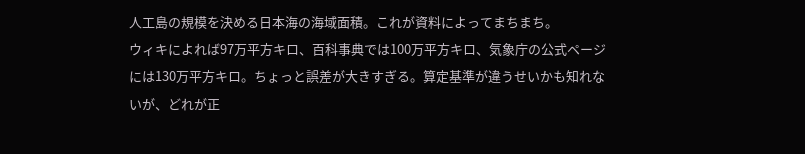人工島の規模を決める日本海の海域面積。これが資料によってまちまち。
ウィキによれば97万平方キロ、百科事典では100万平方キロ、気象庁の公式ページ
には130万平方キロ。ちょっと誤差が大きすぎる。算定基準が違うせいかも知れな
いが、どれが正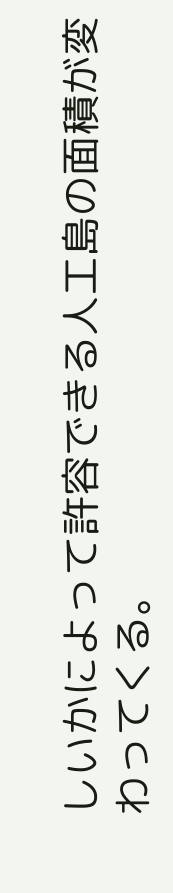しいかによって許容できる人工島の面積が変わってくる。